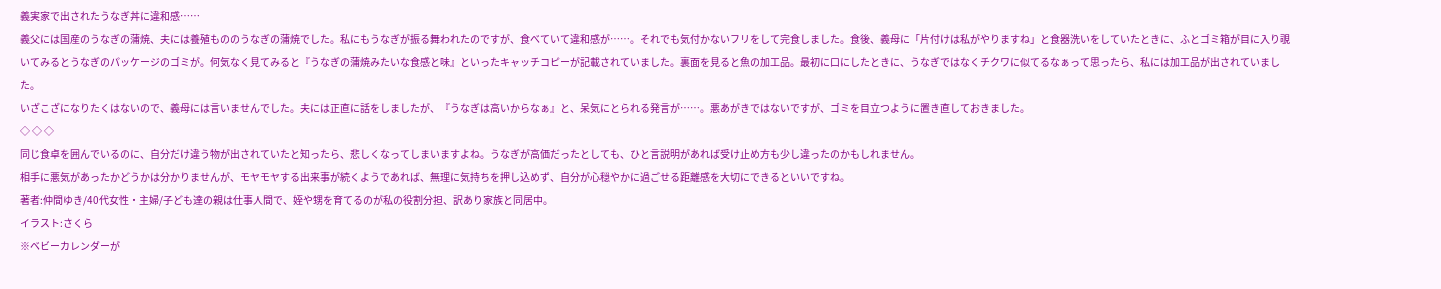義実家で出されたうなぎ丼に違和感……
義父には国産のうなぎの蒲焼、夫には養殖もののうなぎの蒲焼でした。私にもうなぎが振る舞われたのですが、食べていて違和感が……。それでも気付かないフリをして完食しました。食後、義母に「片付けは私がやりますね」と食器洗いをしていたときに、ふとゴミ箱が目に入り覗いてみるとうなぎのパッケージのゴミが。何気なく見てみると『うなぎの蒲焼みたいな食感と味』といったキャッチコピーが記載されていました。裏面を見ると魚の加工品。最初に口にしたときに、うなぎではなくチクワに似てるなぁって思ったら、私には加工品が出されていました。
いざこざになりたくはないので、義母には言いませんでした。夫には正直に話をしましたが、『うなぎは高いからなぁ』と、呆気にとられる発言が……。悪あがきではないですが、ゴミを目立つように置き直しておきました。
◇ ◇ ◇
同じ食卓を囲んでいるのに、自分だけ違う物が出されていたと知ったら、悲しくなってしまいますよね。うなぎが高価だったとしても、ひと言説明があれば受け止め方も少し違ったのかもしれません。
相手に悪気があったかどうかは分かりませんが、モヤモヤする出来事が続くようであれば、無理に気持ちを押し込めず、自分が心穏やかに過ごせる距離感を大切にできるといいですね。
著者:仲間ゆき/40代女性・主婦/子ども達の親は仕事人間で、姪や甥を育てるのが私の役割分担、訳あり家族と同居中。
イラスト:さくら
※ベビーカレンダーが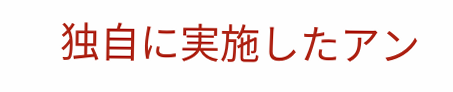独自に実施したアン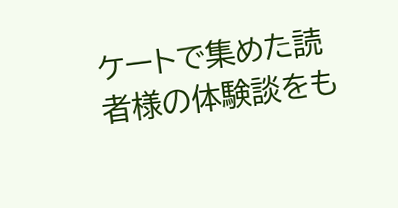ケートで集めた読者様の体験談をも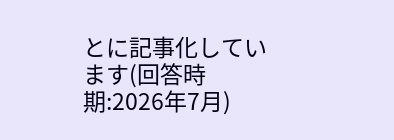とに記事化しています(回答時期:2026年7月)